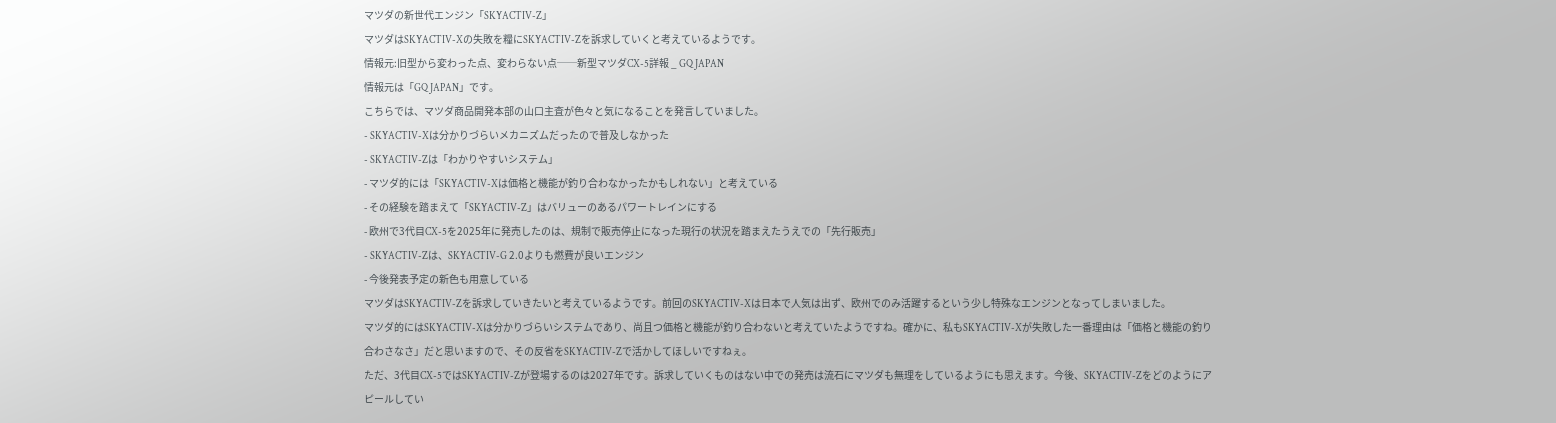マツダの新世代エンジン「SKYACTIV-Z」
マツダはSKYACTIV-Xの失敗を糧にSKYACTIV-Zを訴求していくと考えているようです。
情報元:旧型から変わった点、変わらない点──新型マツダCX-5詳報 _ GQ JAPAN
情報元は「GQ JAPAN」です。
こちらでは、マツダ商品開発本部の山口主査が色々と気になることを発言していました。
- SKYACTIV-Xは分かりづらいメカニズムだったので普及しなかった
- SKYACTIV-Zは「わかりやすいシステム」
- マツダ的には「SKYACTIV-Xは価格と機能が釣り合わなかったかもしれない」と考えている
- その経験を踏まえて「SKYACTIV-Z」はバリューのあるパワートレインにする
- 欧州で3代目CX-5を2025年に発売したのは、規制で販売停止になった現行の状況を踏まえたうえでの「先行販売」
- SKYACTIV-Zは、SKYACTIV-G 2.0よりも燃費が良いエンジン
- 今後発表予定の新色も用意している
マツダはSKYACTIV-Zを訴求していきたいと考えているようです。前回のSKYACTIV-Xは日本で人気は出ず、欧州でのみ活躍するという少し特殊なエンジンとなってしまいました。
マツダ的にはSKYACTIV-Xは分かりづらいシステムであり、尚且つ価格と機能が釣り合わないと考えていたようですね。確かに、私もSKYACTIV-Xが失敗した一番理由は「価格と機能の釣り合わさなさ」だと思いますので、その反省をSKYACTIV-Zで活かしてほしいですねぇ。
ただ、3代目CX-5ではSKYACTIV-Zが登場するのは2027年です。訴求していくものはない中での発売は流石にマツダも無理をしているようにも思えます。今後、SKYACTIV-Zをどのようにアピールしてい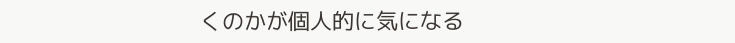くのかが個人的に気になる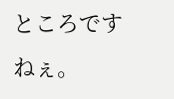ところですねぇ。